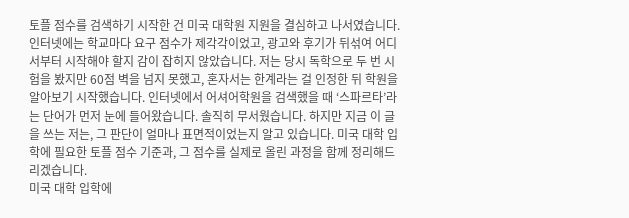토플 점수를 검색하기 시작한 건 미국 대학원 지원을 결심하고 나서였습니다. 인터넷에는 학교마다 요구 점수가 제각각이었고, 광고와 후기가 뒤섞여 어디서부터 시작해야 할지 감이 잡히지 않았습니다. 저는 당시 독학으로 두 번 시험을 봤지만 60점 벽을 넘지 못했고, 혼자서는 한계라는 걸 인정한 뒤 학원을 알아보기 시작했습니다. 인터넷에서 어셔어학원을 검색했을 때 ‘스파르타’라는 단어가 먼저 눈에 들어왔습니다. 솔직히 무서웠습니다. 하지만 지금 이 글을 쓰는 저는, 그 판단이 얼마나 표면적이었는지 알고 있습니다. 미국 대학 입학에 필요한 토플 점수 기준과, 그 점수를 실제로 올린 과정을 함께 정리해드리겠습니다.
미국 대학 입학에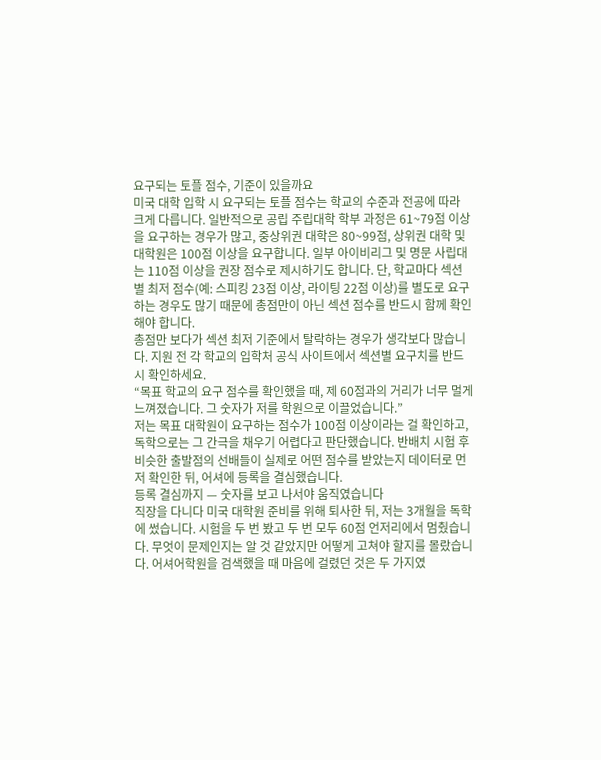요구되는 토플 점수, 기준이 있을까요
미국 대학 입학 시 요구되는 토플 점수는 학교의 수준과 전공에 따라 크게 다릅니다. 일반적으로 공립 주립대학 학부 과정은 61~79점 이상을 요구하는 경우가 많고, 중상위권 대학은 80~99점, 상위권 대학 및 대학원은 100점 이상을 요구합니다. 일부 아이비리그 및 명문 사립대는 110점 이상을 권장 점수로 제시하기도 합니다. 단, 학교마다 섹션별 최저 점수(예: 스피킹 23점 이상, 라이팅 22점 이상)를 별도로 요구하는 경우도 많기 때문에 총점만이 아닌 섹션 점수를 반드시 함께 확인해야 합니다.
총점만 보다가 섹션 최저 기준에서 탈락하는 경우가 생각보다 많습니다. 지원 전 각 학교의 입학처 공식 사이트에서 섹션별 요구치를 반드시 확인하세요.
“목표 학교의 요구 점수를 확인했을 때, 제 60점과의 거리가 너무 멀게 느껴졌습니다. 그 숫자가 저를 학원으로 이끌었습니다.”
저는 목표 대학원이 요구하는 점수가 100점 이상이라는 걸 확인하고, 독학으로는 그 간극을 채우기 어렵다고 판단했습니다. 반배치 시험 후 비슷한 출발점의 선배들이 실제로 어떤 점수를 받았는지 데이터로 먼저 확인한 뒤, 어셔에 등록을 결심했습니다.
등록 결심까지 — 숫자를 보고 나서야 움직였습니다
직장을 다니다 미국 대학원 준비를 위해 퇴사한 뒤, 저는 3개월을 독학에 썼습니다. 시험을 두 번 봤고 두 번 모두 60점 언저리에서 멈췄습니다. 무엇이 문제인지는 알 것 같았지만 어떻게 고쳐야 할지를 몰랐습니다. 어셔어학원을 검색했을 때 마음에 걸렸던 것은 두 가지였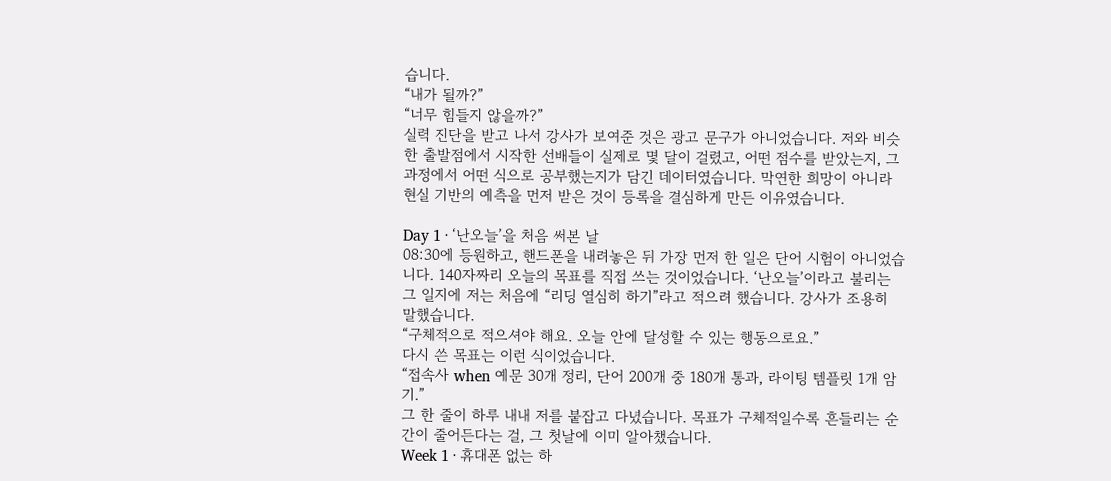습니다.
“내가 될까?”
“너무 힘들지 않을까?”
실력 진단을 받고 나서 강사가 보여준 것은 광고 문구가 아니었습니다. 저와 비슷한 출발점에서 시작한 선배들이 실제로 몇 달이 걸렸고, 어떤 점수를 받았는지, 그 과정에서 어떤 식으로 공부했는지가 담긴 데이터였습니다. 막연한 희망이 아니라 현실 기반의 예측을 먼저 받은 것이 등록을 결심하게 만든 이유였습니다.

Day 1 · ‘난오늘’을 처음 써본 날
08:30에 등원하고, 핸드폰을 내려놓은 뒤 가장 먼저 한 일은 단어 시험이 아니었습니다. 140자짜리 오늘의 목표를 직접 쓰는 것이었습니다. ‘난오늘’이라고 불리는 그 일지에 저는 처음에 “리딩 열심히 하기”라고 적으려 했습니다. 강사가 조용히 말했습니다.
“구체적으로 적으셔야 해요. 오늘 안에 달성할 수 있는 행동으로요.”
다시 쓴 목표는 이런 식이었습니다.
“접속사 when 예문 30개 정리, 단어 200개 중 180개 통과, 라이팅 템플릿 1개 암기.”
그 한 줄이 하루 내내 저를 붙잡고 다녔습니다. 목표가 구체적일수록 흔들리는 순간이 줄어든다는 걸, 그 첫날에 이미 알아챘습니다.
Week 1 · 휴대폰 없는 하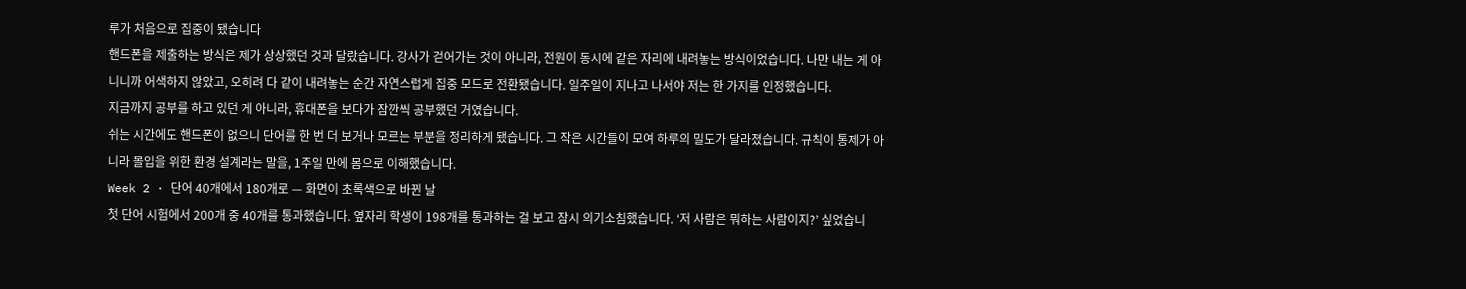루가 처음으로 집중이 됐습니다
핸드폰을 제출하는 방식은 제가 상상했던 것과 달랐습니다. 강사가 걷어가는 것이 아니라, 전원이 동시에 같은 자리에 내려놓는 방식이었습니다. 나만 내는 게 아니니까 어색하지 않았고, 오히려 다 같이 내려놓는 순간 자연스럽게 집중 모드로 전환됐습니다. 일주일이 지나고 나서야 저는 한 가지를 인정했습니다.
지금까지 공부를 하고 있던 게 아니라, 휴대폰을 보다가 잠깐씩 공부했던 거였습니다.
쉬는 시간에도 핸드폰이 없으니 단어를 한 번 더 보거나 모르는 부분을 정리하게 됐습니다. 그 작은 시간들이 모여 하루의 밀도가 달라졌습니다. 규칙이 통제가 아니라 몰입을 위한 환경 설계라는 말을, 1주일 만에 몸으로 이해했습니다.
Week 2 · 단어 40개에서 180개로 — 화면이 초록색으로 바뀐 날
첫 단어 시험에서 200개 중 40개를 통과했습니다. 옆자리 학생이 198개를 통과하는 걸 보고 잠시 의기소침했습니다. ‘저 사람은 뭐하는 사람이지?’ 싶었습니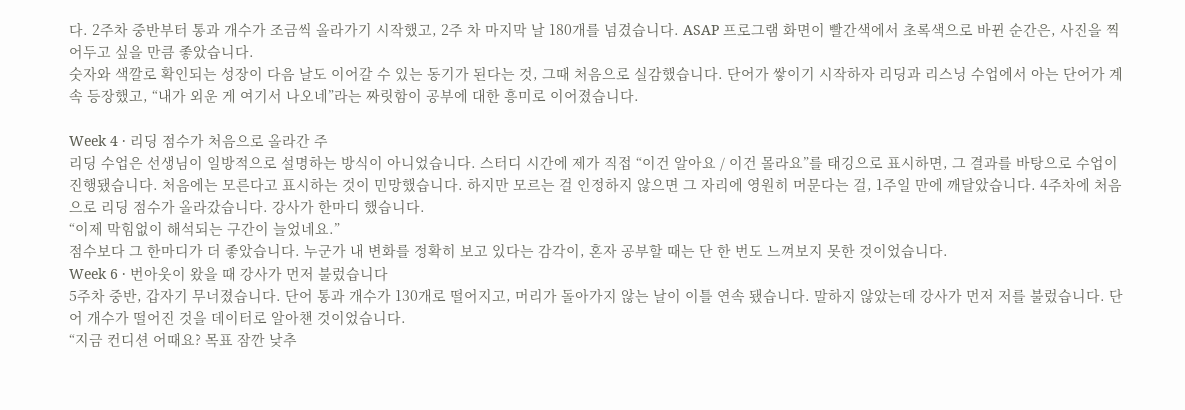다. 2주차 중반부터 통과 개수가 조금씩 올라가기 시작했고, 2주 차 마지막 날 180개를 넘겼습니다. ASAP 프로그램 화면이 빨간색에서 초록색으로 바뀐 순간은, 사진을 찍어두고 싶을 만큼 좋았습니다.
숫자와 색깔로 확인되는 성장이 다음 날도 이어갈 수 있는 동기가 된다는 것, 그때 처음으로 실감했습니다. 단어가 쌓이기 시작하자 리딩과 리스닝 수업에서 아는 단어가 계속 등장했고, “내가 외운 게 여기서 나오네”라는 짜릿함이 공부에 대한 흥미로 이어졌습니다.

Week 4 · 리딩 점수가 처음으로 올라간 주
리딩 수업은 선생님이 일방적으로 설명하는 방식이 아니었습니다. 스터디 시간에 제가 직접 “이건 알아요 / 이건 몰라요”를 태깅으로 표시하면, 그 결과를 바탕으로 수업이 진행됐습니다. 처음에는 모른다고 표시하는 것이 민망했습니다. 하지만 모르는 걸 인정하지 않으면 그 자리에 영원히 머문다는 걸, 1주일 만에 깨달았습니다. 4주차에 처음으로 리딩 점수가 올라갔습니다. 강사가 한마디 했습니다.
“이제 막힘없이 해석되는 구간이 늘었네요.”
점수보다 그 한마디가 더 좋았습니다. 누군가 내 변화를 정확히 보고 있다는 감각이, 혼자 공부할 때는 단 한 번도 느껴보지 못한 것이었습니다.
Week 6 · 번아웃이 왔을 때 강사가 먼저 불렀습니다
5주차 중반, 갑자기 무너졌습니다. 단어 통과 개수가 130개로 떨어지고, 머리가 돌아가지 않는 날이 이틀 연속 됐습니다. 말하지 않았는데 강사가 먼저 저를 불렀습니다. 단어 개수가 떨어진 것을 데이터로 알아챈 것이었습니다.
“지금 컨디션 어때요? 목표 잠깐 낮추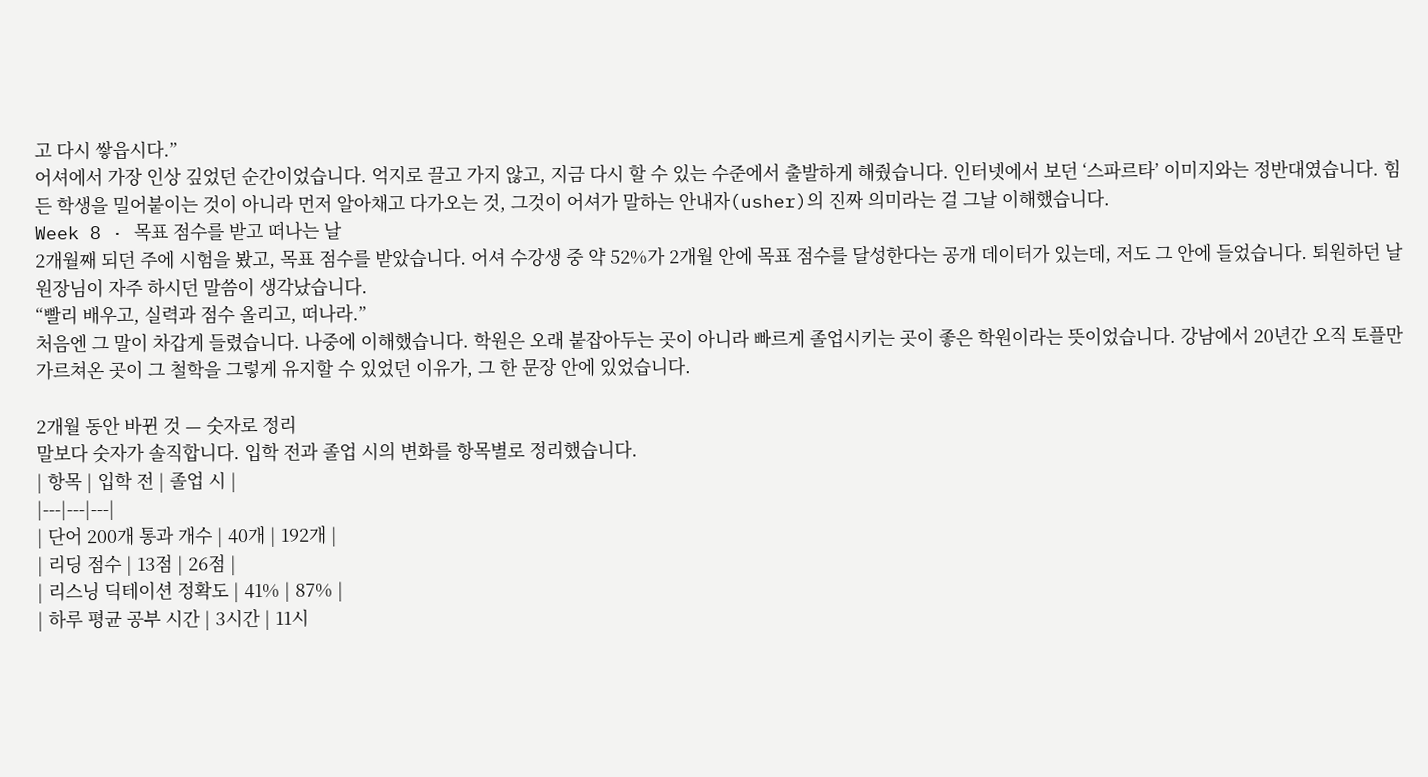고 다시 쌓읍시다.”
어셔에서 가장 인상 깊었던 순간이었습니다. 억지로 끌고 가지 않고, 지금 다시 할 수 있는 수준에서 출발하게 해줬습니다. 인터넷에서 보던 ‘스파르타’ 이미지와는 정반대였습니다. 힘든 학생을 밀어붙이는 것이 아니라 먼저 알아채고 다가오는 것, 그것이 어셔가 말하는 안내자(usher)의 진짜 의미라는 걸 그날 이해했습니다.
Week 8 · 목표 점수를 받고 떠나는 날
2개월째 되던 주에 시험을 봤고, 목표 점수를 받았습니다. 어셔 수강생 중 약 52%가 2개월 안에 목표 점수를 달성한다는 공개 데이터가 있는데, 저도 그 안에 들었습니다. 퇴원하던 날 원장님이 자주 하시던 말씀이 생각났습니다.
“빨리 배우고, 실력과 점수 올리고, 떠나라.”
처음엔 그 말이 차갑게 들렸습니다. 나중에 이해했습니다. 학원은 오래 붙잡아두는 곳이 아니라 빠르게 졸업시키는 곳이 좋은 학원이라는 뜻이었습니다. 강남에서 20년간 오직 토플만 가르쳐온 곳이 그 철학을 그렇게 유지할 수 있었던 이유가, 그 한 문장 안에 있었습니다.

2개월 동안 바뀐 것 — 숫자로 정리
말보다 숫자가 솔직합니다. 입학 전과 졸업 시의 변화를 항목별로 정리했습니다.
| 항목 | 입학 전 | 졸업 시 |
|---|---|---|
| 단어 200개 통과 개수 | 40개 | 192개 |
| 리딩 점수 | 13점 | 26점 |
| 리스닝 딕테이션 정확도 | 41% | 87% |
| 하루 평균 공부 시간 | 3시간 | 11시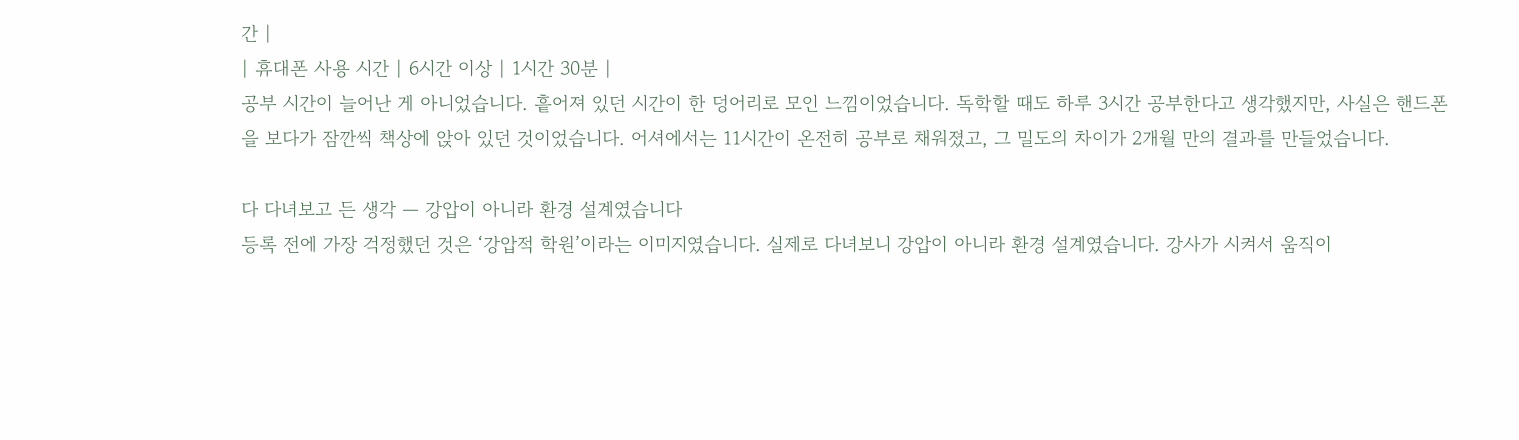간 |
| 휴대폰 사용 시간 | 6시간 이상 | 1시간 30분 |
공부 시간이 늘어난 게 아니었습니다. 흩어져 있던 시간이 한 덩어리로 모인 느낌이었습니다. 독학할 때도 하루 3시간 공부한다고 생각했지만, 사실은 핸드폰을 보다가 잠깐씩 책상에 앉아 있던 것이었습니다. 어셔에서는 11시간이 온전히 공부로 채워졌고, 그 밀도의 차이가 2개월 만의 결과를 만들었습니다.

다 다녀보고 든 생각 — 강압이 아니라 환경 설계였습니다
등록 전에 가장 걱정했던 것은 ‘강압적 학원’이라는 이미지였습니다. 실제로 다녀보니 강압이 아니라 환경 설계였습니다. 강사가 시켜서 움직이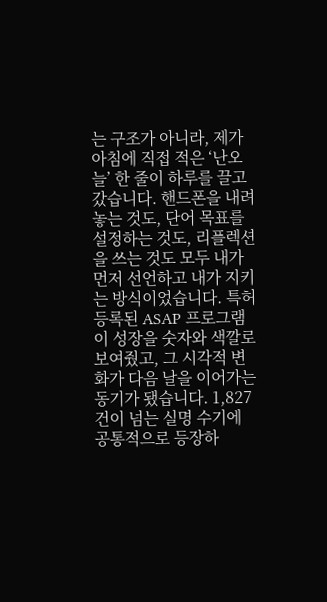는 구조가 아니라, 제가 아침에 직접 적은 ‘난오늘’ 한 줄이 하루를 끌고 갔습니다. 핸드폰을 내려놓는 것도, 단어 목표를 설정하는 것도, 리플렉션을 쓰는 것도 모두 내가 먼저 선언하고 내가 지키는 방식이었습니다. 특허 등록된 ASAP 프로그램이 성장을 숫자와 색깔로 보여줬고, 그 시각적 변화가 다음 날을 이어가는 동기가 됐습니다. 1,827건이 넘는 실명 수기에 공통적으로 등장하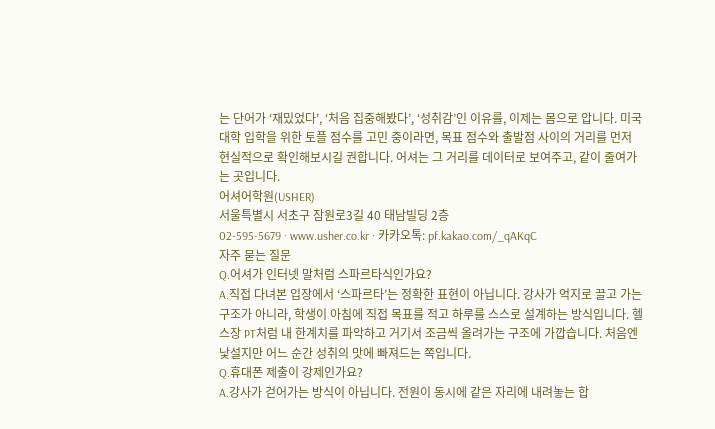는 단어가 ‘재밌었다’, ‘처음 집중해봤다’, ‘성취감’인 이유를, 이제는 몸으로 압니다. 미국 대학 입학을 위한 토플 점수를 고민 중이라면, 목표 점수와 출발점 사이의 거리를 먼저 현실적으로 확인해보시길 권합니다. 어셔는 그 거리를 데이터로 보여주고, 같이 줄여가는 곳입니다.
어셔어학원(USHER)
서울특별시 서초구 잠원로3길 40 태남빌딩 2층
02-595-5679 · www.usher.co.kr · 카카오톡: pf.kakao.com/_qAKqC
자주 묻는 질문
Q.어셔가 인터넷 말처럼 스파르타식인가요?
A.직접 다녀본 입장에서 ‘스파르타’는 정확한 표현이 아닙니다. 강사가 억지로 끌고 가는 구조가 아니라, 학생이 아침에 직접 목표를 적고 하루를 스스로 설계하는 방식입니다. 헬스장 PT처럼 내 한계치를 파악하고 거기서 조금씩 올려가는 구조에 가깝습니다. 처음엔 낯설지만 어느 순간 성취의 맛에 빠져드는 쪽입니다.
Q.휴대폰 제출이 강제인가요?
A.강사가 걷어가는 방식이 아닙니다. 전원이 동시에 같은 자리에 내려놓는 합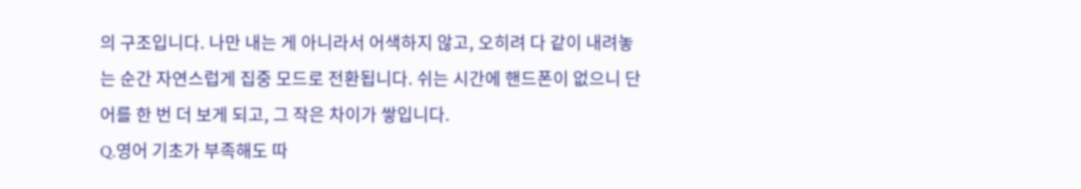의 구조입니다. 나만 내는 게 아니라서 어색하지 않고, 오히려 다 같이 내려놓는 순간 자연스럽게 집중 모드로 전환됩니다. 쉬는 시간에 핸드폰이 없으니 단어를 한 번 더 보게 되고, 그 작은 차이가 쌓입니다.
Q.영어 기초가 부족해도 따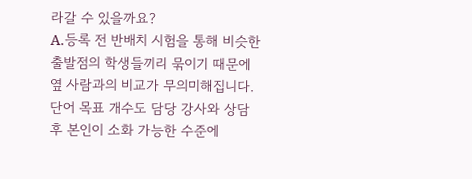라갈 수 있을까요?
A.등록 전 반배치 시험을 통해 비슷한 출발점의 학생들끼리 묶이기 때문에 옆 사람과의 비교가 무의미해집니다. 단어 목표 개수도 담당 강사와 상담 후 본인이 소화 가능한 수준에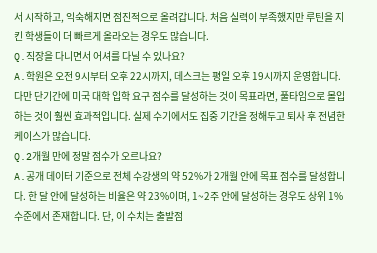서 시작하고, 익숙해지면 점진적으로 올려갑니다. 처음 실력이 부족했지만 루틴을 지킨 학생들이 더 빠르게 올라오는 경우도 많습니다.
Q.직장을 다니면서 어셔를 다닐 수 있나요?
A.학원은 오전 9시부터 오후 22시까지, 데스크는 평일 오후 19시까지 운영합니다. 다만 단기간에 미국 대학 입학 요구 점수를 달성하는 것이 목표라면, 풀타임으로 몰입하는 것이 훨씬 효과적입니다. 실제 수기에서도 집중 기간을 정해두고 퇴사 후 전념한 케이스가 많습니다.
Q.2개월 만에 정말 점수가 오르나요?
A.공개 데이터 기준으로 전체 수강생의 약 52%가 2개월 안에 목표 점수를 달성합니다. 한 달 안에 달성하는 비율은 약 23%이며, 1~2주 안에 달성하는 경우도 상위 1% 수준에서 존재합니다. 단, 이 수치는 출발점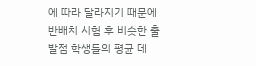에 따라 달라지기 때문에 반배치 시험 후 비슷한 출발점 학생들의 평균 데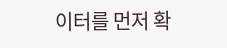이터를 먼저 확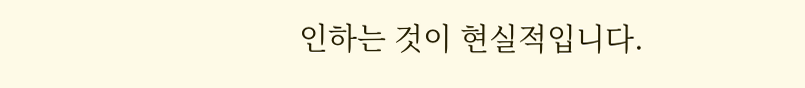인하는 것이 현실적입니다.